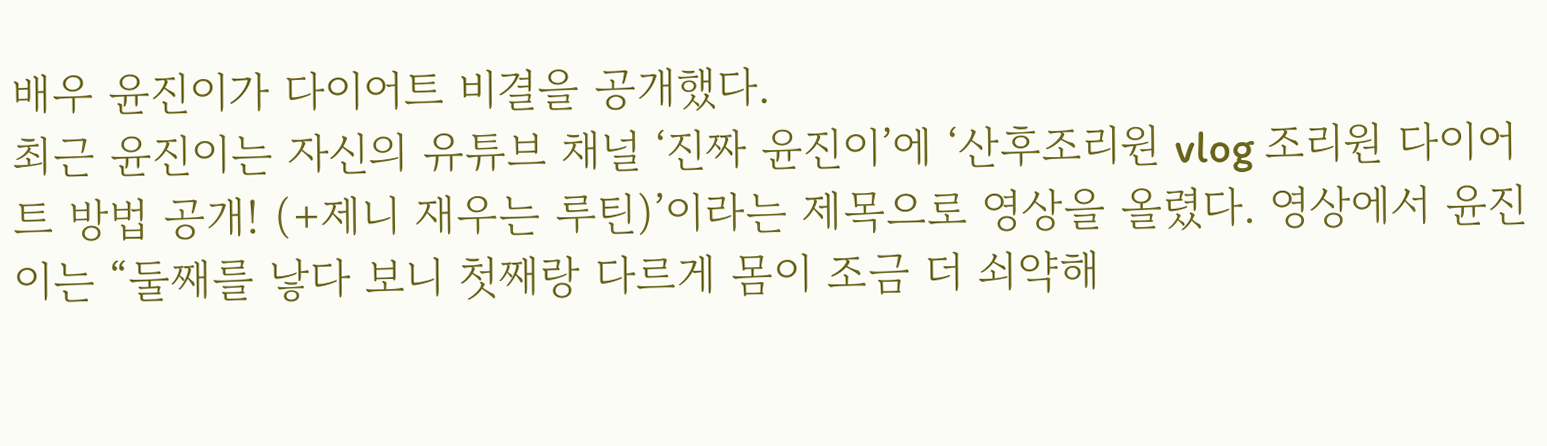배우 윤진이가 다이어트 비결을 공개했다.
최근 윤진이는 자신의 유튜브 채널 ‘진짜 윤진이’에 ‘산후조리원 vlog 조리원 다이어트 방법 공개! (+제니 재우는 루틴)’이라는 제목으로 영상을 올렸다. 영상에서 윤진이는 “둘째를 낳다 보니 첫째랑 다르게 몸이 조금 더 쇠약해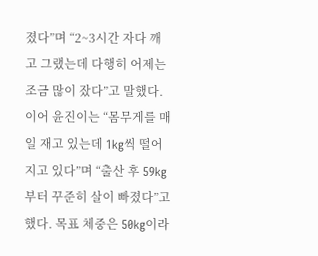졌다”며 “2~3시간 자다 깨고 그랬는데 다행히 어제는 조금 많이 잤다”고 말했다.
이어 윤진이는 “몸무게를 매일 재고 있는데 1kg씩 떨어지고 있다”며 “출산 후 59kg부터 꾸준히 살이 빠졌다”고 했다. 목표 체중은 50kg이라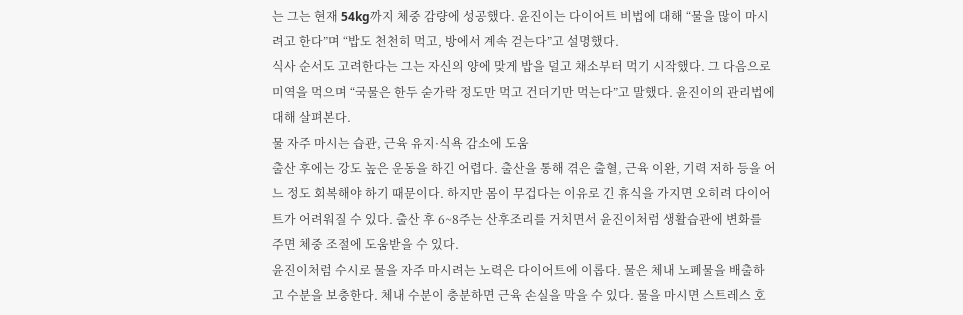는 그는 현재 54kg까지 체중 감량에 성공했다. 윤진이는 다이어트 비법에 대해 “물을 많이 마시려고 한다”며 “밥도 천천히 먹고, 방에서 계속 걷는다”고 설명했다.
식사 순서도 고려한다는 그는 자신의 양에 맞게 밥을 덜고 채소부터 먹기 시작했다. 그 다음으로 미역을 먹으며 “국물은 한두 숟가락 정도만 먹고 건더기만 먹는다”고 말했다. 윤진이의 관리법에 대해 살펴본다.
물 자주 마시는 습관, 근육 유지·식욕 감소에 도움
출산 후에는 강도 높은 운동을 하긴 어렵다. 출산을 통해 겪은 출혈, 근육 이완, 기력 저하 등을 어느 정도 회복해야 하기 때문이다. 하지만 몸이 무겁다는 이유로 긴 휴식을 가지면 오히려 다이어트가 어려워질 수 있다. 출산 후 6~8주는 산후조리를 거치면서 윤진이처럼 생활습관에 변화를 주면 체중 조절에 도움받을 수 있다.
윤진이처럼 수시로 물을 자주 마시려는 노력은 다이어트에 이롭다. 물은 체내 노폐물을 배출하고 수분을 보충한다. 체내 수분이 충분하면 근육 손실을 막을 수 있다. 물을 마시면 스트레스 호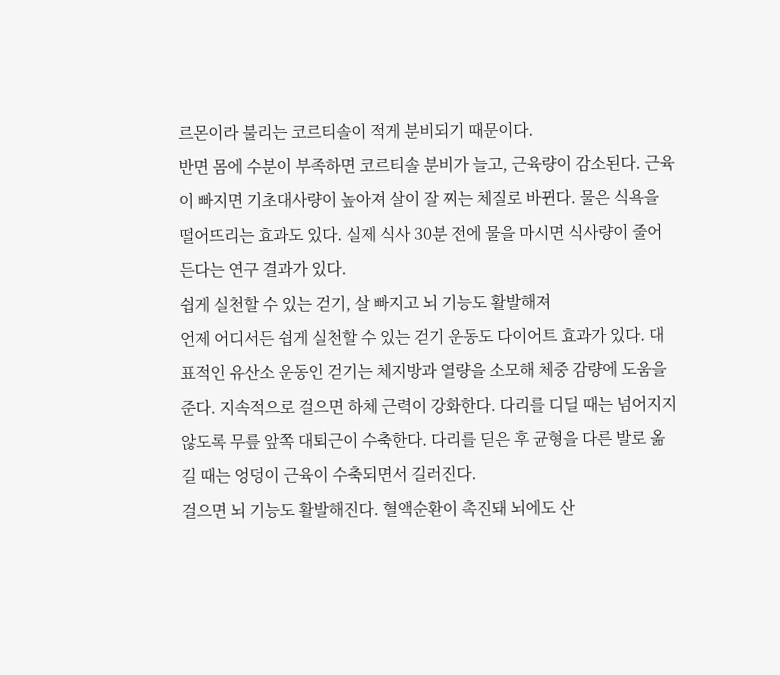르몬이라 불리는 코르티솔이 적게 분비되기 때문이다.
반면 몸에 수분이 부족하면 코르티솔 분비가 늘고, 근육량이 감소된다. 근육이 빠지면 기초대사량이 높아져 살이 잘 찌는 체질로 바뀐다. 물은 식욕을 떨어뜨리는 효과도 있다. 실제 식사 30분 전에 물을 마시면 식사량이 줄어든다는 연구 결과가 있다.
쉽게 실천할 수 있는 걷기, 살 빠지고 뇌 기능도 활발해져
언제 어디서든 쉽게 실천할 수 있는 걷기 운동도 다이어트 효과가 있다. 대표적인 유산소 운동인 걷기는 체지방과 열량을 소모해 체중 감량에 도움을 준다. 지속적으로 걸으면 하체 근력이 강화한다. 다리를 디딜 때는 넘어지지 않도록 무릎 앞쪽 대퇴근이 수축한다. 다리를 딛은 후 균형을 다른 발로 옮길 때는 엉덩이 근육이 수축되면서 길러진다.
걸으면 뇌 기능도 활발해진다. 혈액순환이 촉진돼 뇌에도 산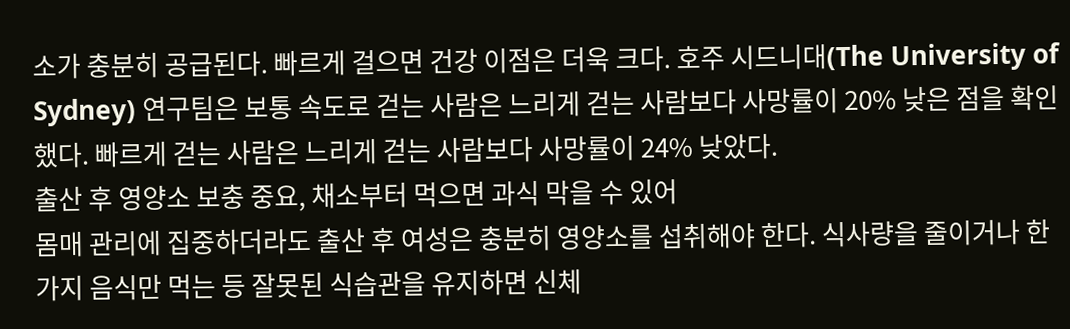소가 충분히 공급된다. 빠르게 걸으면 건강 이점은 더욱 크다. 호주 시드니대(The University of Sydney) 연구팀은 보통 속도로 걷는 사람은 느리게 걷는 사람보다 사망률이 20% 낮은 점을 확인했다. 빠르게 걷는 사람은 느리게 걷는 사람보다 사망률이 24% 낮았다.
출산 후 영양소 보충 중요, 채소부터 먹으면 과식 막을 수 있어
몸매 관리에 집중하더라도 출산 후 여성은 충분히 영양소를 섭취해야 한다. 식사량을 줄이거나 한 가지 음식만 먹는 등 잘못된 식습관을 유지하면 신체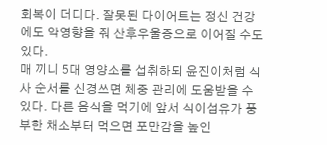회복이 더디다. 잘못된 다이어트는 정신 건강에도 악영향을 줘 산후우울증으로 이어질 수도 있다.
매 끼니 5대 영양소를 섭취하되 윤진이처럼 식사 순서를 신경쓰면 체중 관리에 도움받을 수 있다. 다른 음식을 먹기에 앞서 식이섬유가 풍부한 채소부터 먹으면 포만감을 높인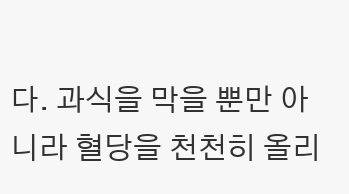다. 과식을 막을 뿐만 아니라 혈당을 천천히 올리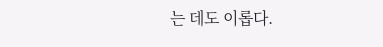는 데도 이롭다.